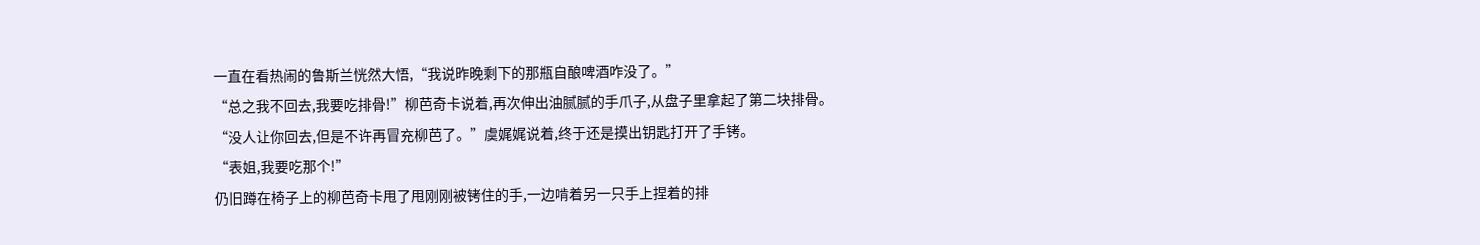一直在看热闹的鲁斯兰恍然大悟,“我说昨晚剩下的那瓶自酿啤酒咋没了。”
“总之我不回去,我要吃排骨!”柳芭奇卡说着,再次伸出油腻腻的手爪子,从盘子里拿起了第二块排骨。
“没人让你回去,但是不许再冒充柳芭了。”虞娓娓说着,终于还是摸出钥匙打开了手铐。
“表姐,我要吃那个!”
仍旧蹲在椅子上的柳芭奇卡甩了甩刚刚被铐住的手,一边啃着另一只手上捏着的排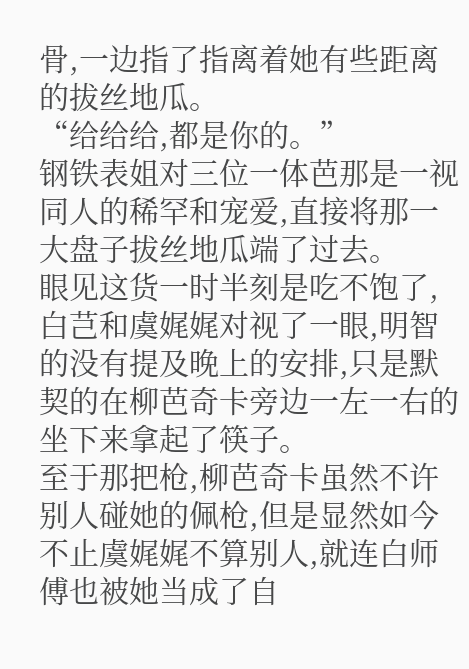骨,一边指了指离着她有些距离的拔丝地瓜。
“给给给,都是你的。”
钢铁表姐对三位一体芭那是一视同人的稀罕和宠爱,直接将那一大盘子拔丝地瓜端了过去。
眼见这货一时半刻是吃不饱了,白芑和虞娓娓对视了一眼,明智的没有提及晚上的安排,只是默契的在柳芭奇卡旁边一左一右的坐下来拿起了筷子。
至于那把枪,柳芭奇卡虽然不许别人碰她的佩枪,但是显然如今不止虞娓娓不算别人,就连白师傅也被她当成了自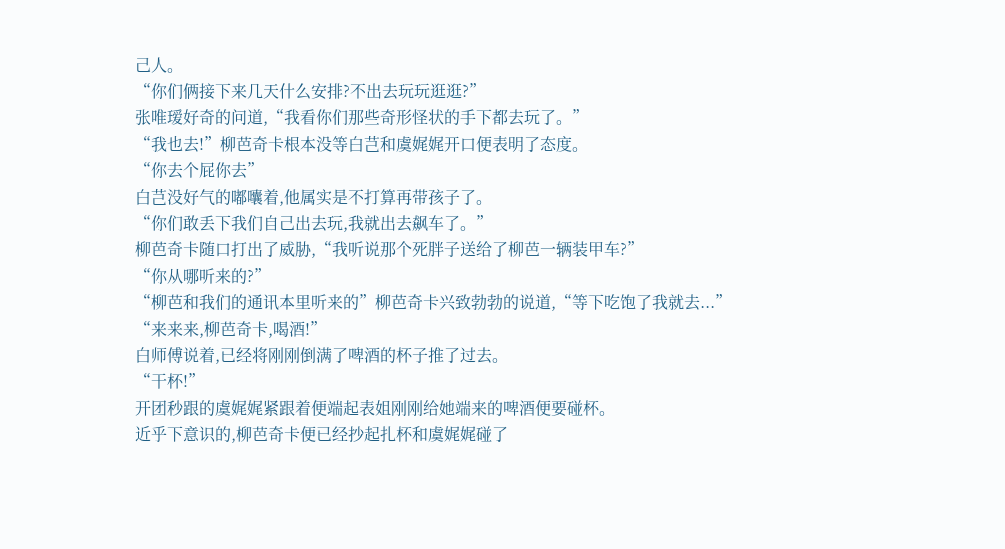己人。
“你们俩接下来几天什么安排?不出去玩玩逛逛?”
张唯瑷好奇的问道,“我看你们那些奇形怪状的手下都去玩了。”
“我也去!”柳芭奇卡根本没等白芑和虞娓娓开口便表明了态度。
“你去个屁你去”
白芑没好气的嘟囔着,他属实是不打算再带孩子了。
“你们敢丢下我们自己出去玩,我就出去飙车了。”
柳芭奇卡随口打出了威胁,“我听说那个死胖子送给了柳芭一辆装甲车?”
“你从哪听来的?”
“柳芭和我们的通讯本里听来的”柳芭奇卡兴致勃勃的说道,“等下吃饱了我就去...”
“来来来,柳芭奇卡,喝酒!”
白师傅说着,已经将刚刚倒满了啤酒的杯子推了过去。
“干杯!”
开团秒跟的虞娓娓紧跟着便端起表姐刚刚给她端来的啤酒便要碰杯。
近乎下意识的,柳芭奇卡便已经抄起扎杯和虞娓娓碰了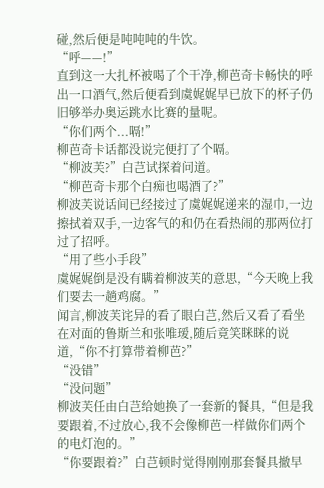碰,然后便是吨吨吨的牛饮。
“呼——!”
直到这一大扎杯被喝了个干净,柳芭奇卡畅快的呼出一口酒气,然后便看到虞娓娓早已放下的杯子仍旧够举办奥运跳水比赛的量呢。
“你们两个...嗝!”
柳芭奇卡话都没说完便打了个嗝。
“柳波芙?”白芑试探着问道。
“柳芭奇卡那个白痴也喝酒了?”
柳波芙说话间已经接过了虞娓娓递来的湿巾,一边擦拭着双手,一边客气的和仍在看热闹的那两位打过了招呼。
“用了些小手段”
虞娓娓倒是没有瞒着柳波芙的意思,“今天晚上我们要去一趟鸡腐。”
闻言,柳波芙诧异的看了眼白芑,然后又看了看坐在对面的鲁斯兰和张唯瑷,随后竟笑眯眯的说道,“你不打算带着柳芭?”
“没错”
“没问题”
柳波芙任由白芑给她换了一套新的餐具,“但是我要跟着,不过放心,我不会像柳芭一样做你们两个的电灯泡的。”
“你要跟着?”白芑顿时觉得刚刚那套餐具撤早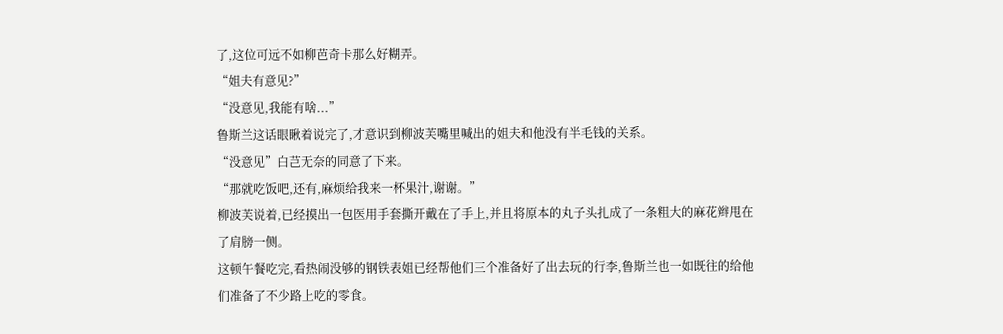了,这位可远不如柳芭奇卡那么好糊弄。
“姐夫有意见?”
“没意见,我能有啥...”
鲁斯兰这话眼瞅着说完了,才意识到柳波芙嘴里喊出的姐夫和他没有半毛钱的关系。
“没意见”白芑无奈的同意了下来。
“那就吃饭吧,还有,麻烦给我来一杯果汁,谢谢。”
柳波芙说着,已经摸出一包医用手套撕开戴在了手上,并且将原本的丸子头扎成了一条粗大的麻花辫甩在了肩膀一侧。
这顿午餐吃完,看热闹没够的钢铁表姐已经帮他们三个准备好了出去玩的行李,鲁斯兰也一如既往的给他们准备了不少路上吃的零食。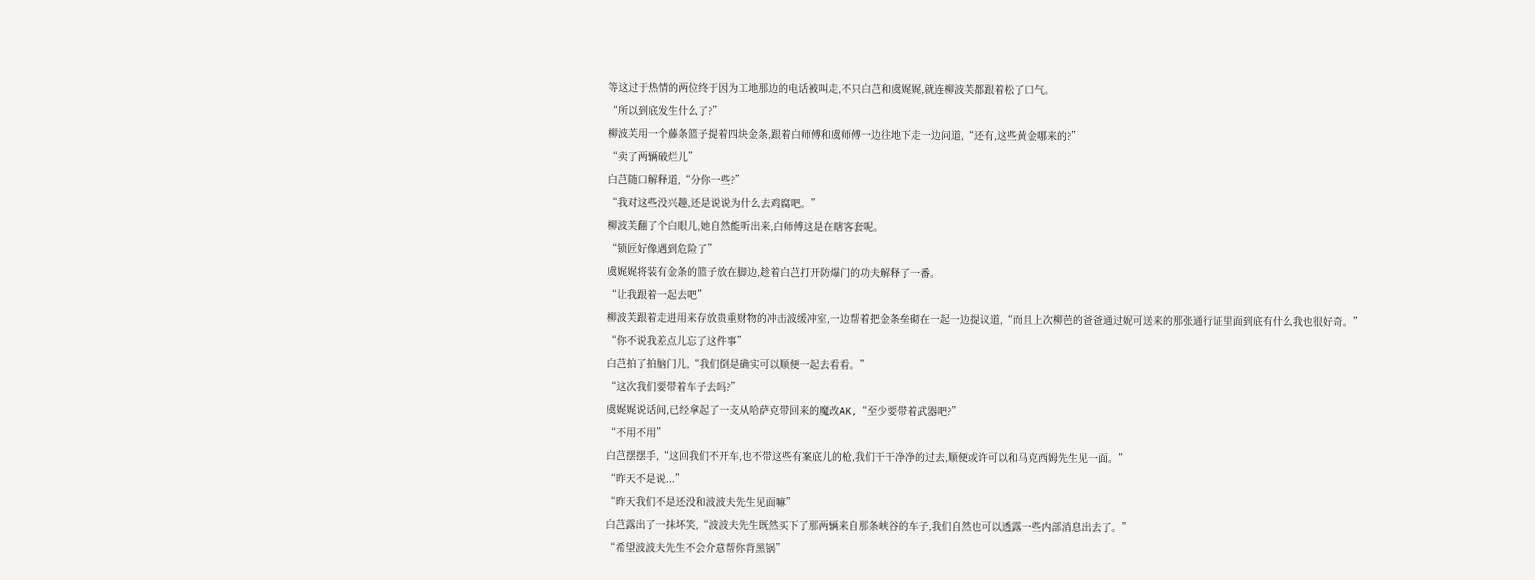等这过于热情的两位终于因为工地那边的电话被叫走,不只白芑和虞娓娓,就连柳波芙都跟着松了口气。
“所以到底发生什么了?”
柳波芙用一个藤条篮子提着四块金条,跟着白师傅和虞师傅一边往地下走一边问道,“还有,这些黄金哪来的?”
“卖了两辆破烂儿”
白芑随口解释道,“分你一些?”
“我对这些没兴趣,还是说说为什么去鸡腐吧。”
柳波芙翻了个白眼儿,她自然能听出来,白师傅这是在瞎客套呢。
“锁匠好像遇到危险了”
虞娓娓将装有金条的篮子放在脚边,趁着白芑打开防爆门的功夫解释了一番。
“让我跟着一起去吧”
柳波芙跟着走进用来存放贵重财物的冲击波缓冲室,一边帮着把金条垒砌在一起一边提议道,“而且上次柳芭的爸爸通过妮可送来的那张通行证里面到底有什么我也很好奇。”
“你不说我差点儿忘了这件事”
白芑拍了拍脑门儿,“我们倒是确实可以顺便一起去看看。”
“这次我们要带着车子去吗?”
虞娓娓说话间,已经拿起了一支从哈萨克带回来的魔改AK,“至少要带着武器吧?”
“不用不用”
白芑摆摆手,“这回我们不开车,也不带这些有案底儿的枪,我们干干净净的过去,顺便或许可以和马克西姆先生见一面。”
“昨天不是说...”
“昨天我们不是还没和波波夫先生见面嘛”
白芑露出了一抹坏笑,“波波夫先生既然买下了那两辆来自那条峡谷的车子,我们自然也可以透露一些内部消息出去了。”
“希望波波夫先生不会介意帮你背黑锅”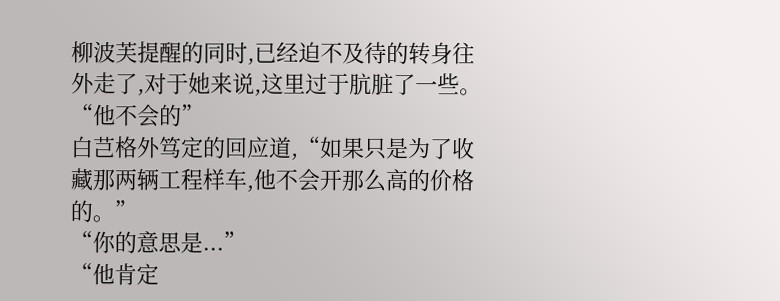柳波芙提醒的同时,已经迫不及待的转身往外走了,对于她来说,这里过于肮脏了一些。
“他不会的”
白芑格外笃定的回应道,“如果只是为了收藏那两辆工程样车,他不会开那么高的价格的。”
“你的意思是...”
“他肯定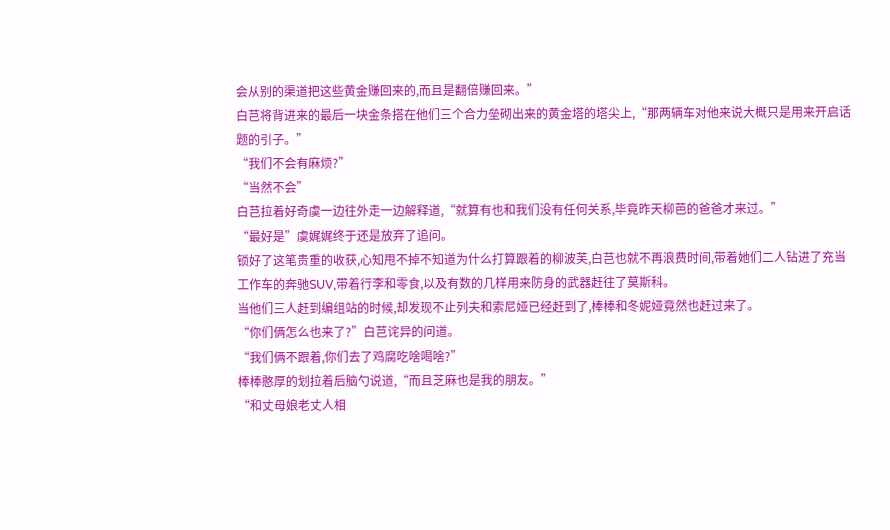会从别的渠道把这些黄金赚回来的,而且是翻倍赚回来。”
白芑将背进来的最后一块金条搭在他们三个合力垒砌出来的黄金塔的塔尖上,“那两辆车对他来说大概只是用来开启话题的引子。”
“我们不会有麻烦?”
“当然不会”
白芑拉着好奇虞一边往外走一边解释道,“就算有也和我们没有任何关系,毕竟昨天柳芭的爸爸才来过。”
“最好是”虞娓娓终于还是放弃了追问。
锁好了这笔贵重的收获,心知甩不掉不知道为什么打算跟着的柳波芙,白芑也就不再浪费时间,带着她们二人钻进了充当工作车的奔驰SUV,带着行李和零食,以及有数的几样用来防身的武器赶往了莫斯科。
当他们三人赶到编组站的时候,却发现不止列夫和索尼娅已经赶到了,棒棒和冬妮娅竟然也赶过来了。
“你们俩怎么也来了?”白芑诧异的问道。
“我们俩不跟着,你们去了鸡腐吃啥喝啥?”
棒棒憨厚的划拉着后脑勺说道,“而且芝麻也是我的朋友。”
“和丈母娘老丈人相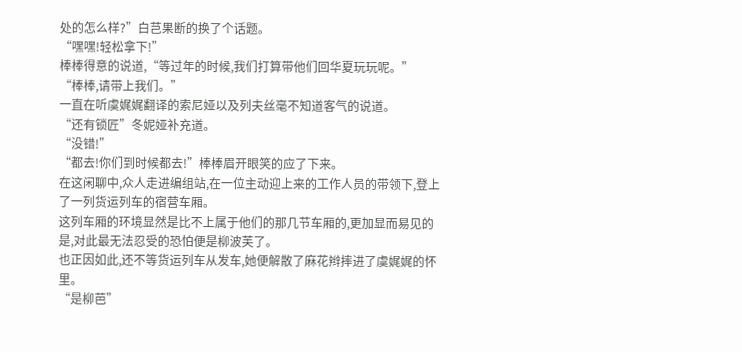处的怎么样?”白芑果断的换了个话题。
“嘿嘿!轻松拿下!”
棒棒得意的说道,“等过年的时候,我们打算带他们回华夏玩玩呢。”
“棒棒,请带上我们。”
一直在听虞娓娓翻译的索尼娅以及列夫丝毫不知道客气的说道。
“还有锁匠”冬妮娅补充道。
“没错!”
“都去!你们到时候都去!”棒棒眉开眼笑的应了下来。
在这闲聊中,众人走进编组站,在一位主动迎上来的工作人员的带领下,登上了一列货运列车的宿营车厢。
这列车厢的环境显然是比不上属于他们的那几节车厢的,更加显而易见的是,对此最无法忍受的恐怕便是柳波芙了。
也正因如此,还不等货运列车从发车,她便解散了麻花辫摔进了虞娓娓的怀里。
“是柳芭”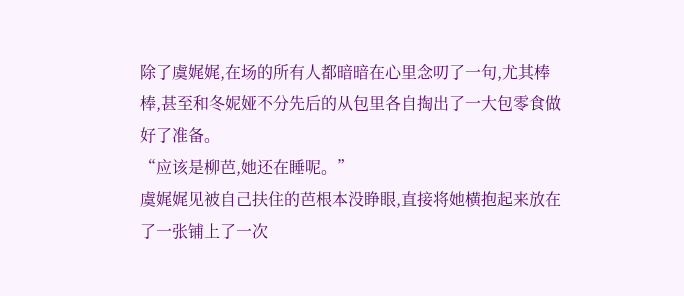除了虞娓娓,在场的所有人都暗暗在心里念叨了一句,尤其棒棒,甚至和冬妮娅不分先后的从包里各自掏出了一大包零食做好了准备。
“应该是柳芭,她还在睡呢。”
虞娓娓见被自己扶住的芭根本没睁眼,直接将她横抱起来放在了一张铺上了一次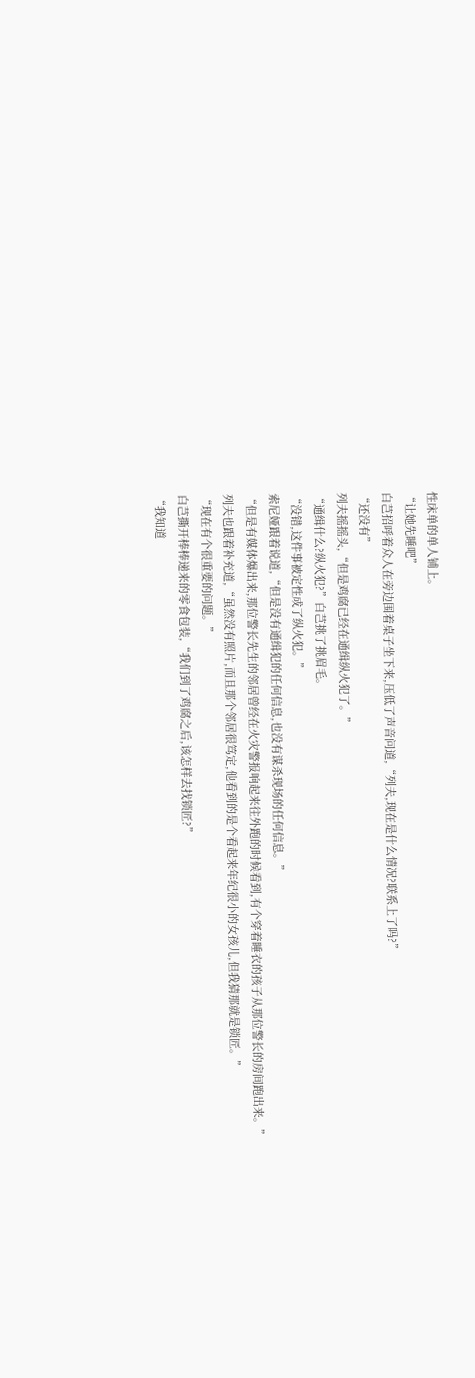性床单的单人铺上。
“让她先睡吧”
白芑招呼着众人在旁边围着桌子坐下来,压低了声音问道,“列夫,现在是什么情况?联系上了吗?”
“还没有”
列夫摇摇头,“但是鸡腐已经在通缉纵火犯了。”
“通缉什么?纵火犯?”白芑挑了挑眉毛。
“没错,这件事被定性成了纵火犯。”
索尼娅跟着说道,“但是没有通缉犯的任何信息,也没有谋杀现场的任何信息。”
“但是有媒体爆出来,那位警长先生的邻居曾经在火灾警报响起来往外跑的时候看到,有个穿着睡衣的孩子从那位警长的房间跑出来。”
列夫也跟着补充道,“虽然没有照片,而且那个邻居很笃定,他看到的是个看起来年纪很小的女孩儿,但我猜那就是锁匠。”
“现在有个很重要的问题。”
白芑撕开棒棒递来的零食包装,“我们到了鸡腐之后,该怎样去找锁匠?”
“我知道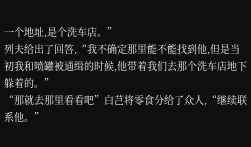一个地址,是个洗车店。”
列夫给出了回答,“我不确定那里能不能找到他,但是当初我和喷罐被通缉的时候,他带着我们去那个洗车店地下躲着的。”
“那就去那里看看吧”白芑将零食分给了众人,“继续联系他。”